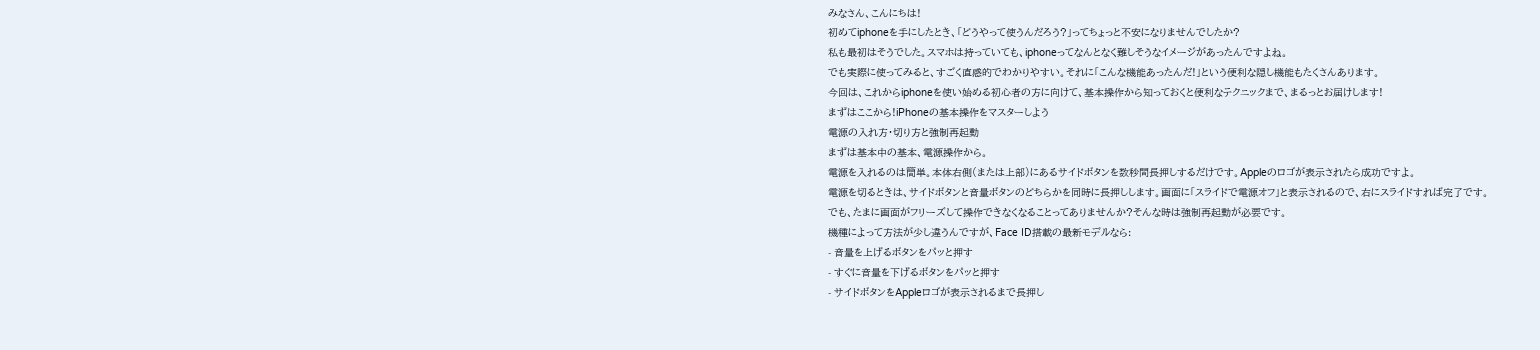みなさん、こんにちは!
初めてiphoneを手にしたとき、「どうやって使うんだろう?」ってちょっと不安になりませんでしたか?
私も最初はそうでした。スマホは持っていても、iphoneってなんとなく難しそうなイメージがあったんですよね。
でも実際に使ってみると、すごく直感的でわかりやすい。それに「こんな機能あったんだ!」という便利な隠し機能もたくさんあります。
今回は、これからiphoneを使い始める初心者の方に向けて、基本操作から知っておくと便利なテクニックまで、まるっとお届けします!
まずはここから!iPhoneの基本操作をマスターしよう
電源の入れ方・切り方と強制再起動
まずは基本中の基本、電源操作から。
電源を入れるのは簡単。本体右側(または上部)にあるサイドボタンを数秒間長押しするだけです。Appleのロゴが表示されたら成功ですよ。
電源を切るときは、サイドボタンと音量ボタンのどちらかを同時に長押しします。画面に「スライドで電源オフ」と表示されるので、右にスライドすれば完了です。
でも、たまに画面がフリーズして操作できなくなることってありませんか?そんな時は強制再起動が必要です。
機種によって方法が少し違うんですが、Face ID搭載の最新モデルなら:
- 音量を上げるボタンをパッと押す
- すぐに音量を下げるボタンをパッと押す
- サイドボタンをAppleロゴが表示されるまで長押し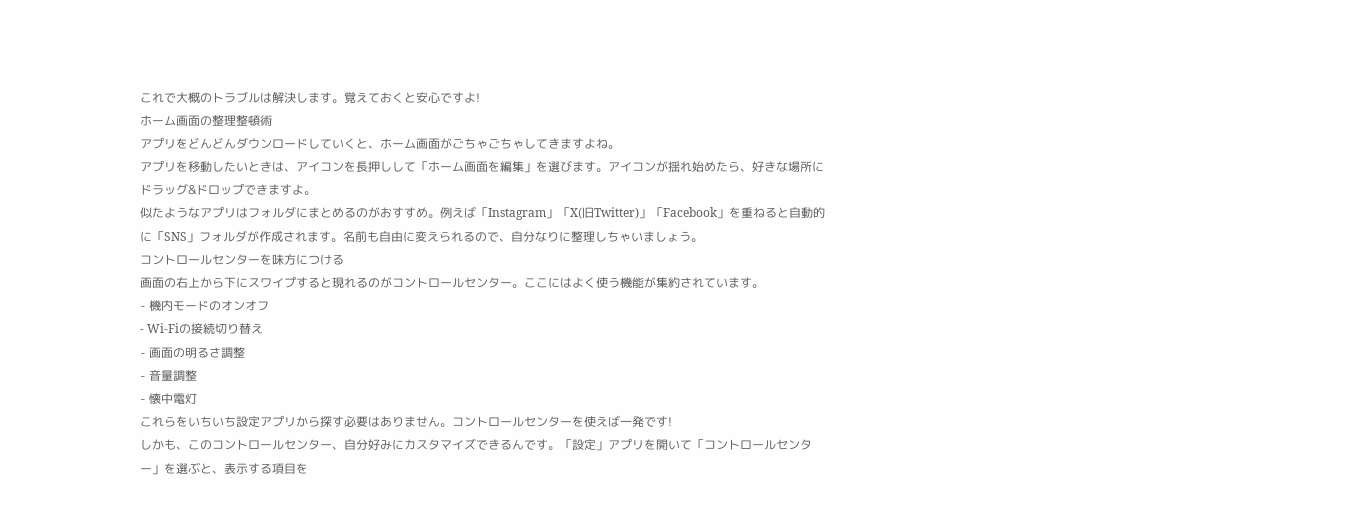これで大概のトラブルは解決します。覚えておくと安心ですよ!
ホーム画面の整理整頓術
アプリをどんどんダウンロードしていくと、ホーム画面がごちゃごちゃしてきますよね。
アプリを移動したいときは、アイコンを長押しして「ホーム画面を編集」を選びます。アイコンが揺れ始めたら、好きな場所にドラッグ&ドロップできますよ。
似たようなアプリはフォルダにまとめるのがおすすめ。例えば「Instagram」「X(旧Twitter)」「Facebook」を重ねると自動的に「SNS」フォルダが作成されます。名前も自由に変えられるので、自分なりに整理しちゃいましょう。
コントロールセンターを味方につける
画面の右上から下にスワイプすると現れるのがコントロールセンター。ここにはよく使う機能が集約されています。
- 機内モードのオンオフ
- Wi-Fiの接続切り替え
- 画面の明るさ調整
- 音量調整
- 懐中電灯
これらをいちいち設定アプリから探す必要はありません。コントロールセンターを使えば一発です!
しかも、このコントロールセンター、自分好みにカスタマイズできるんです。「設定」アプリを開いて「コントロールセンター」を選ぶと、表示する項目を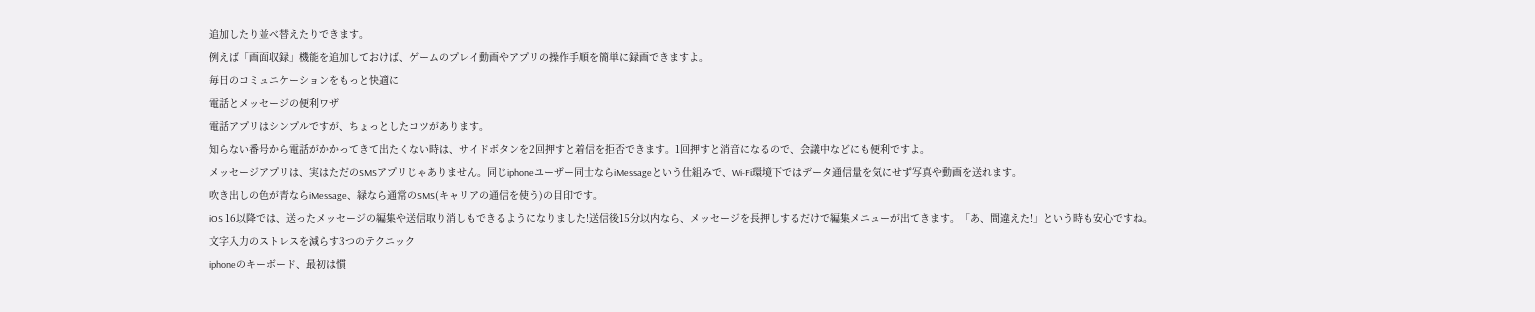追加したり並べ替えたりできます。
例えば「画面収録」機能を追加しておけば、ゲームのプレイ動画やアプリの操作手順を簡単に録画できますよ。
毎日のコミュニケーションをもっと快適に
電話とメッセージの便利ワザ
電話アプリはシンプルですが、ちょっとしたコツがあります。
知らない番号から電話がかかってきて出たくない時は、サイドボタンを2回押すと着信を拒否できます。1回押すと消音になるので、会議中などにも便利ですよ。
メッセージアプリは、実はただのSMSアプリじゃありません。同じiphoneユーザー同士ならiMessageという仕組みで、Wi-Fi環境下ではデータ通信量を気にせず写真や動画を送れます。
吹き出しの色が青ならiMessage、緑なら通常のSMS(キャリアの通信を使う)の目印です。
iOS 16以降では、送ったメッセージの編集や送信取り消しもできるようになりました!送信後15分以内なら、メッセージを長押しするだけで編集メニューが出てきます。「あ、間違えた!」という時も安心ですね。
文字入力のストレスを減らす3つのテクニック
iphoneのキーボード、最初は慣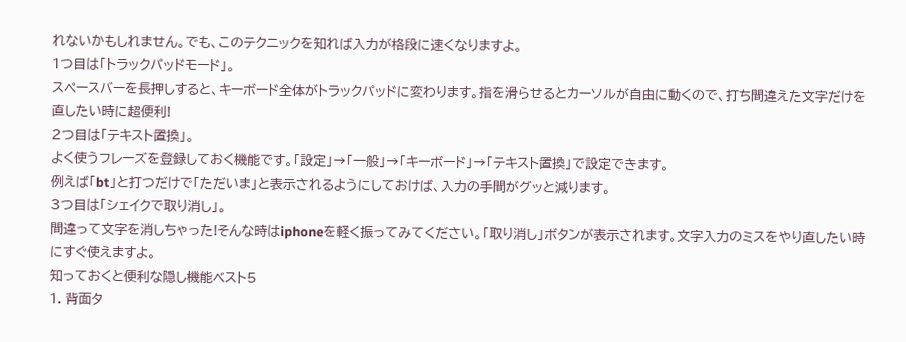れないかもしれません。でも、このテクニックを知れば入力が格段に速くなりますよ。
1つ目は「トラックパッドモード」。
スペースバーを長押しすると、キーボード全体がトラックパッドに変わります。指を滑らせるとカーソルが自由に動くので、打ち間違えた文字だけを直したい時に超便利!
2つ目は「テキスト置換」。
よく使うフレーズを登録しておく機能です。「設定」→「一般」→「キーボード」→「テキスト置換」で設定できます。
例えば「bt」と打つだけで「ただいま」と表示されるようにしておけば、入力の手間がグッと減ります。
3つ目は「シェイクで取り消し」。
間違って文字を消しちゃった!そんな時はiphoneを軽く振ってみてください。「取り消し」ボタンが表示されます。文字入力のミスをやり直したい時にすぐ使えますよ。
知っておくと便利な隠し機能ベスト5
1. 背面タ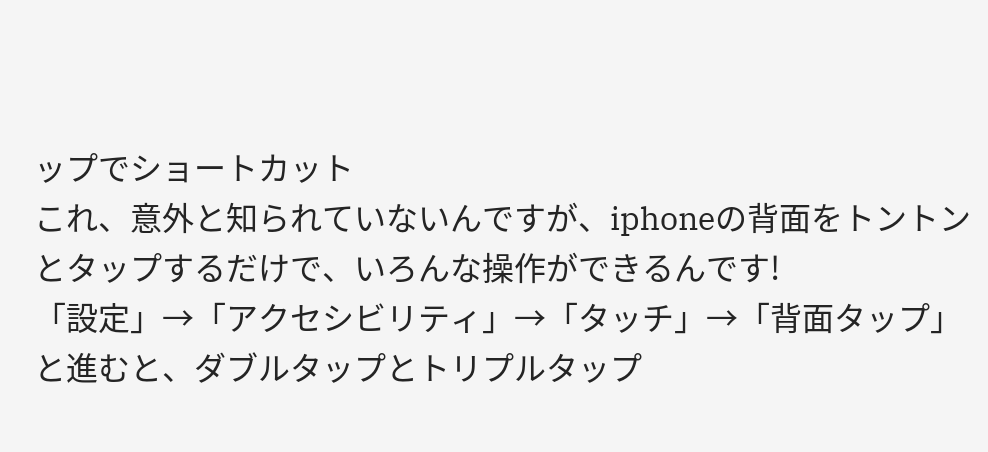ップでショートカット
これ、意外と知られていないんですが、iphoneの背面をトントンとタップするだけで、いろんな操作ができるんです!
「設定」→「アクセシビリティ」→「タッチ」→「背面タップ」と進むと、ダブルタップとトリプルタップ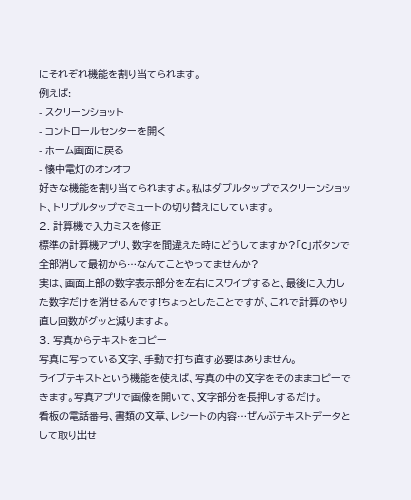にそれぞれ機能を割り当てられます。
例えば:
- スクリーンショット
- コントロールセンターを開く
- ホーム画面に戻る
- 懐中電灯のオンオフ
好きな機能を割り当てられますよ。私はダブルタップでスクリーンショット、トリプルタップでミュートの切り替えにしています。
2. 計算機で入力ミスを修正
標準の計算機アプリ、数字を間違えた時にどうしてますか?「C」ボタンで全部消して最初から…なんてことやってませんか?
実は、画面上部の数字表示部分を左右にスワイプすると、最後に入力した数字だけを消せるんです!ちょっとしたことですが、これで計算のやり直し回数がグッと減りますよ。
3. 写真からテキストをコピー
写真に写っている文字、手動で打ち直す必要はありません。
ライブテキストという機能を使えば、写真の中の文字をそのままコピーできます。写真アプリで画像を開いて、文字部分を長押しするだけ。
看板の電話番号、書類の文章、レシートの内容…ぜんぶテキストデータとして取り出せ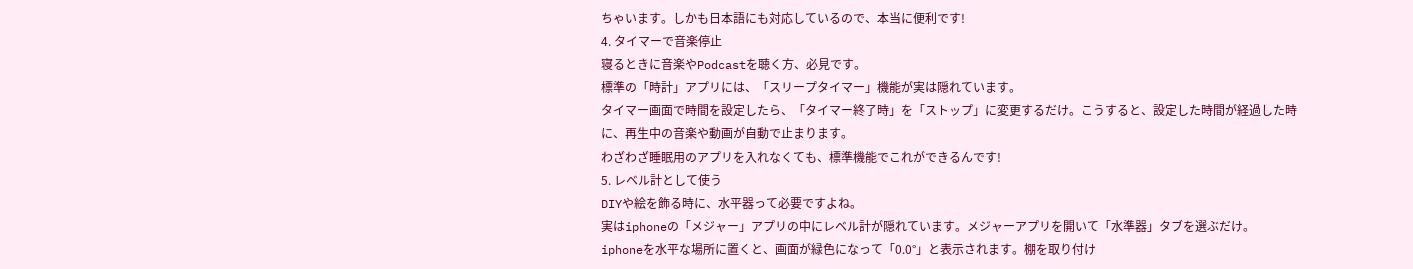ちゃいます。しかも日本語にも対応しているので、本当に便利です!
4. タイマーで音楽停止
寝るときに音楽やPodcastを聴く方、必見です。
標準の「時計」アプリには、「スリープタイマー」機能が実は隠れています。
タイマー画面で時間を設定したら、「タイマー終了時」を「ストップ」に変更するだけ。こうすると、設定した時間が経過した時に、再生中の音楽や動画が自動で止まります。
わざわざ睡眠用のアプリを入れなくても、標準機能でこれができるんです!
5. レベル計として使う
DIYや絵を飾る時に、水平器って必要ですよね。
実はiphoneの「メジャー」アプリの中にレベル計が隠れています。メジャーアプリを開いて「水準器」タブを選ぶだけ。
iphoneを水平な場所に置くと、画面が緑色になって「0.0°」と表示されます。棚を取り付け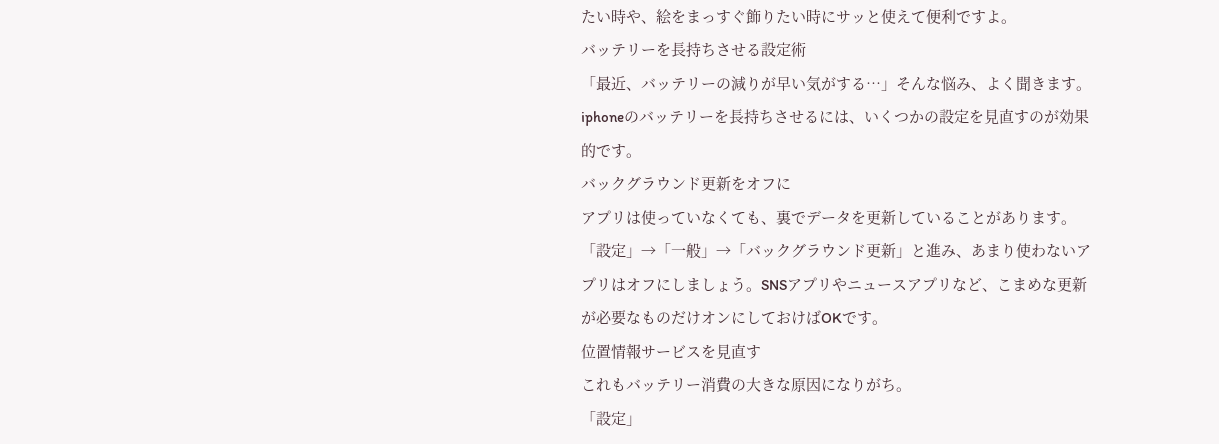たい時や、絵をまっすぐ飾りたい時にサッと使えて便利ですよ。
バッテリーを長持ちさせる設定術
「最近、バッテリーの減りが早い気がする…」そんな悩み、よく聞きます。
iphoneのバッテリーを長持ちさせるには、いくつかの設定を見直すのが効果的です。
バックグラウンド更新をオフに
アプリは使っていなくても、裏でデータを更新していることがあります。
「設定」→「一般」→「バックグラウンド更新」と進み、あまり使わないアプリはオフにしましょう。SNSアプリやニュースアプリなど、こまめな更新が必要なものだけオンにしておけばOKです。
位置情報サービスを見直す
これもバッテリー消費の大きな原因になりがち。
「設定」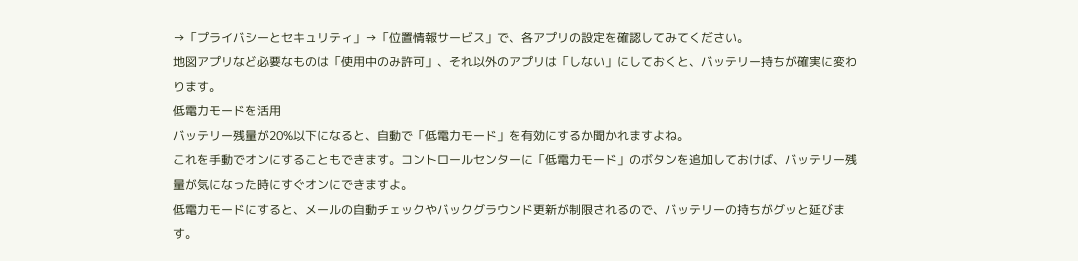→「プライバシーとセキュリティ」→「位置情報サービス」で、各アプリの設定を確認してみてください。
地図アプリなど必要なものは「使用中のみ許可」、それ以外のアプリは「しない」にしておくと、バッテリー持ちが確実に変わります。
低電力モードを活用
バッテリー残量が20%以下になると、自動で「低電力モード」を有効にするか聞かれますよね。
これを手動でオンにすることもできます。コントロールセンターに「低電力モード」のボタンを追加しておけば、バッテリー残量が気になった時にすぐオンにできますよ。
低電力モードにすると、メールの自動チェックやバックグラウンド更新が制限されるので、バッテリーの持ちがグッと延びます。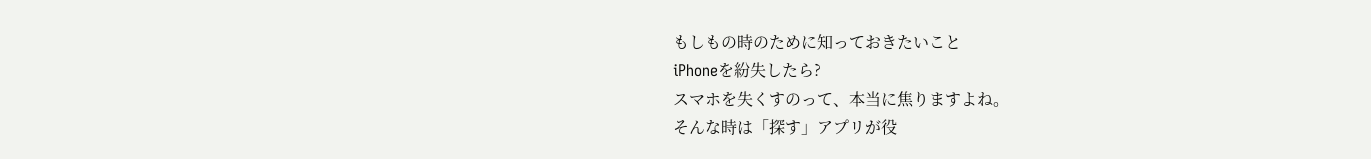もしもの時のために知っておきたいこと
iPhoneを紛失したら?
スマホを失くすのって、本当に焦りますよね。
そんな時は「探す」アプリが役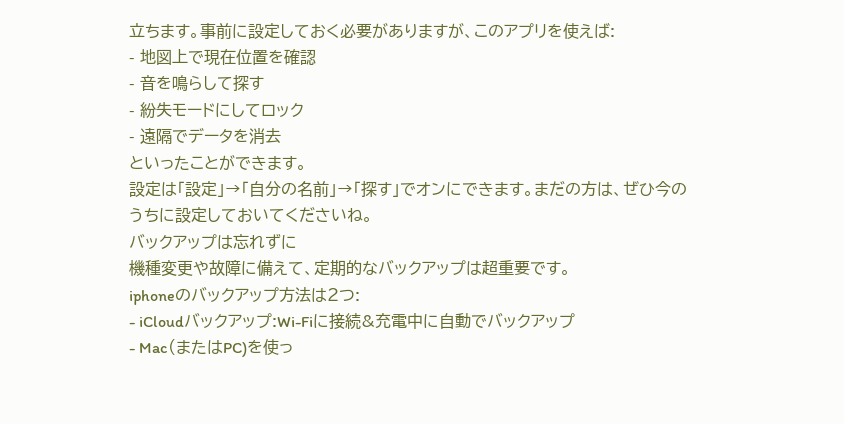立ちます。事前に設定しておく必要がありますが、このアプリを使えば:
- 地図上で現在位置を確認
- 音を鳴らして探す
- 紛失モードにしてロック
- 遠隔でデータを消去
といったことができます。
設定は「設定」→「自分の名前」→「探す」でオンにできます。まだの方は、ぜひ今のうちに設定しておいてくださいね。
バックアップは忘れずに
機種変更や故障に備えて、定期的なバックアップは超重要です。
iphoneのバックアップ方法は2つ:
- iCloudバックアップ:Wi-Fiに接続&充電中に自動でバックアップ
- Mac(またはPC)を使っ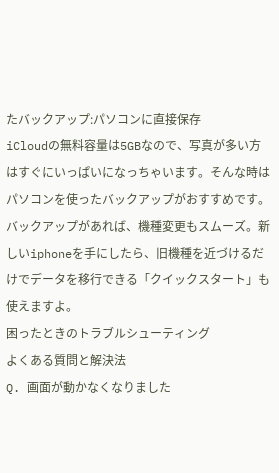たバックアップ:パソコンに直接保存
iCloudの無料容量は5GBなので、写真が多い方はすぐにいっぱいになっちゃいます。そんな時はパソコンを使ったバックアップがおすすめです。
バックアップがあれば、機種変更もスムーズ。新しいiphoneを手にしたら、旧機種を近づけるだけでデータを移行できる「クイックスタート」も使えますよ。
困ったときのトラブルシューティング
よくある質問と解決法
Q. 画面が動かなくなりました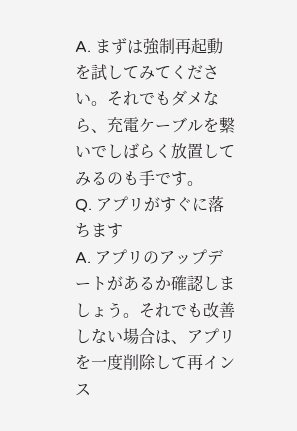A. まずは強制再起動を試してみてください。それでもダメなら、充電ケーブルを繋いでしばらく放置してみるのも手です。
Q. アプリがすぐに落ちます
A. アプリのアップデートがあるか確認しましょう。それでも改善しない場合は、アプリを一度削除して再インス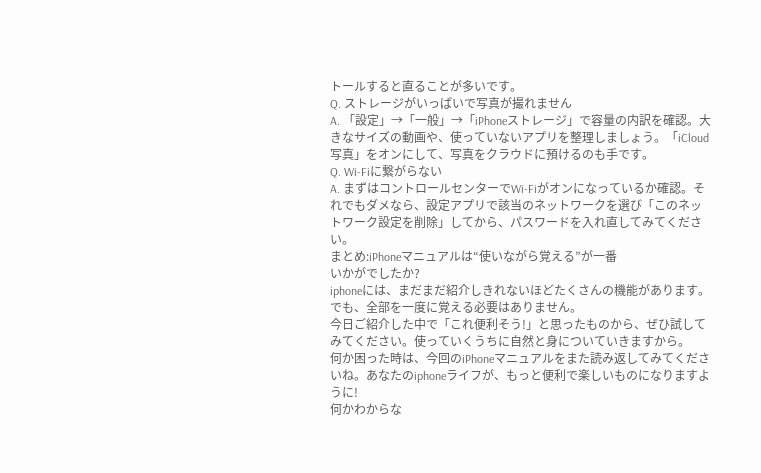トールすると直ることが多いです。
Q. ストレージがいっぱいで写真が撮れません
A. 「設定」→「一般」→「iPhoneストレージ」で容量の内訳を確認。大きなサイズの動画や、使っていないアプリを整理しましょう。「iCloud写真」をオンにして、写真をクラウドに預けるのも手です。
Q. Wi-Fiに繋がらない
A. まずはコントロールセンターでWi-Fiがオンになっているか確認。それでもダメなら、設定アプリで該当のネットワークを選び「このネットワーク設定を削除」してから、パスワードを入れ直してみてください。
まとめ:iPhoneマニュアルは“使いながら覚える”が一番
いかがでしたか?
iphoneには、まだまだ紹介しきれないほどたくさんの機能があります。でも、全部を一度に覚える必要はありません。
今日ご紹介した中で「これ便利そう!」と思ったものから、ぜひ試してみてください。使っていくうちに自然と身についていきますから。
何か困った時は、今回のiPhoneマニュアルをまた読み返してみてくださいね。あなたのiphoneライフが、もっと便利で楽しいものになりますように!
何かわからな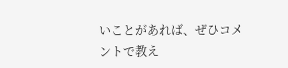いことがあれば、ぜひコメントで教え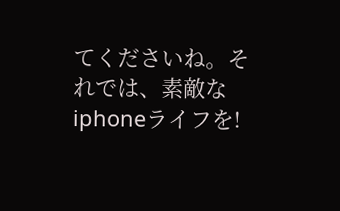てくださいね。それでは、素敵なiphoneライフを!